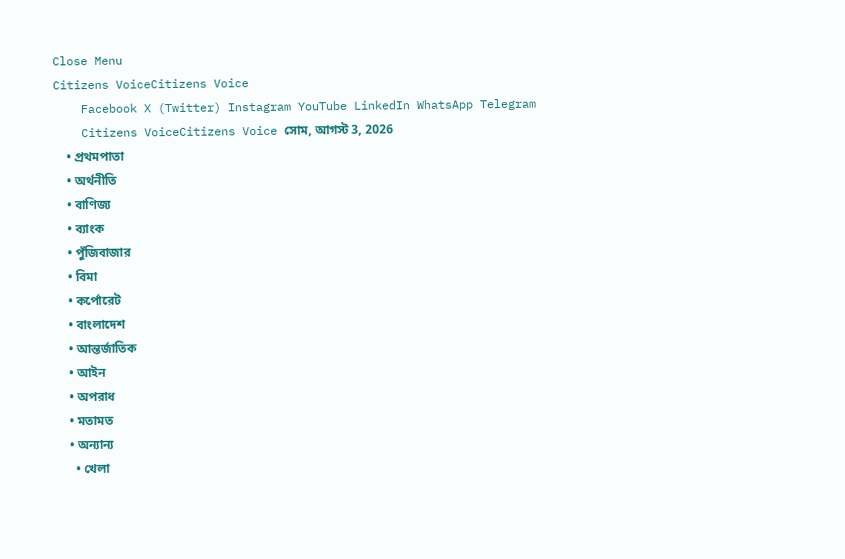Close Menu
Citizens VoiceCitizens Voice
    Facebook X (Twitter) Instagram YouTube LinkedIn WhatsApp Telegram
    Citizens VoiceCitizens Voice সোম, আগস্ট 3, 2026
    • প্রথমপাতা
    • অর্থনীতি
    • বাণিজ্য
    • ব্যাংক
    • পুঁজিবাজার
    • বিমা
    • কর্পোরেট
    • বাংলাদেশ
    • আন্তর্জাতিক
    • আইন
    • অপরাধ
    • মতামত
    • অন্যান্য
      • খেলা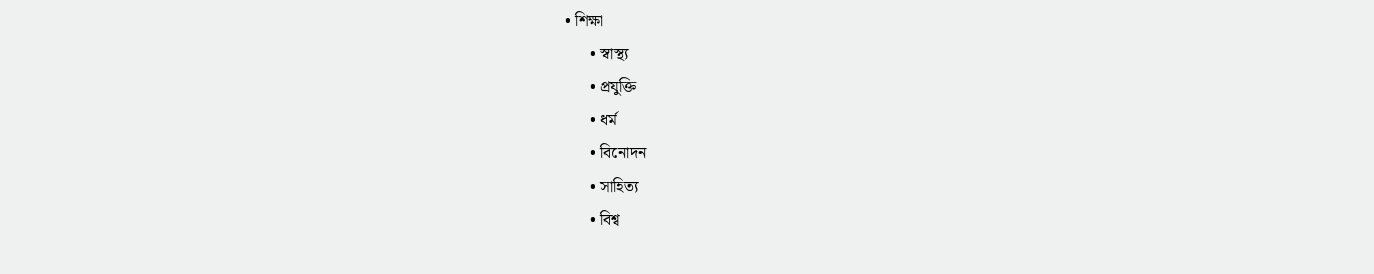• শিক্ষা
      • স্বাস্থ্য
      • প্রযুক্তি
      • ধর্ম
      • বিনোদন
      • সাহিত্য
      • বিশ্ব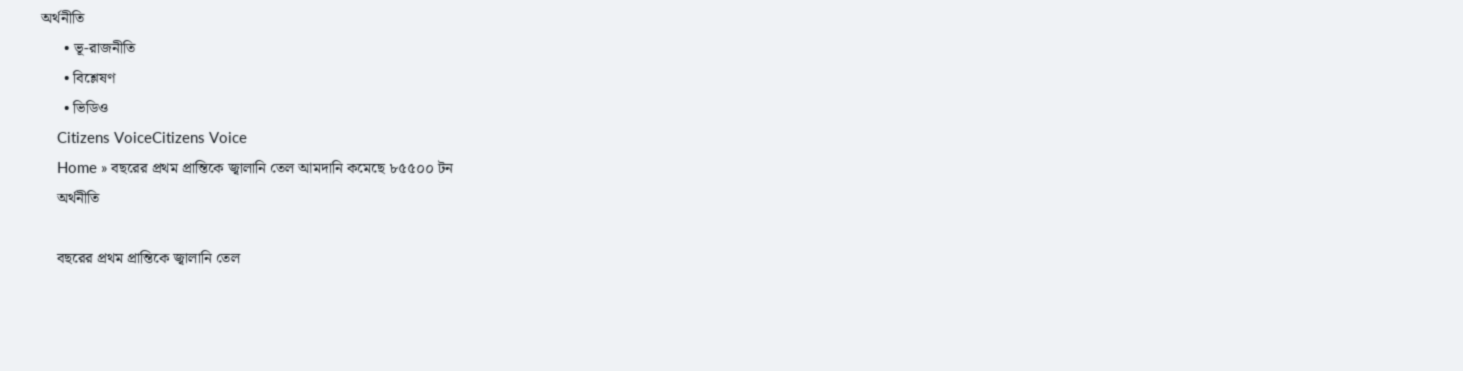অর্থনীতি
      • ভূ-রাজনীতি
      • বিশ্লেষণ
      • ভিডিও
    Citizens VoiceCitizens Voice
    Home » বছরের প্রথম প্রান্তিকে জ্বালানি তেল আমদানি কমেছে ৮৫৫০০ টন
    অর্থনীতি

    বছরের প্রথম প্রান্তিকে জ্বালানি তেল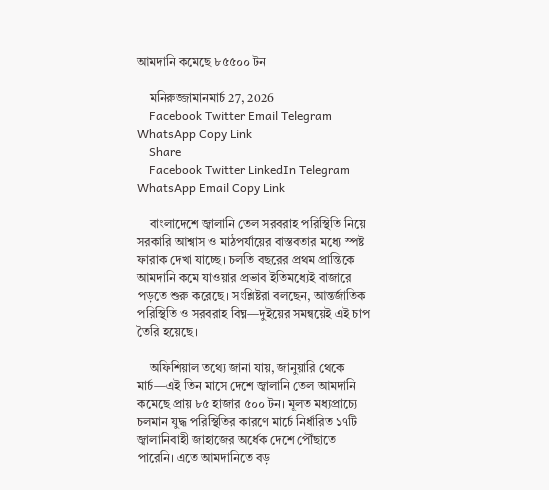আমদানি কমেছে ৮৫৫০০ টন

    মনিরুজ্জামানমার্চ 27, 2026
    Facebook Twitter Email Telegram WhatsApp Copy Link
    Share
    Facebook Twitter LinkedIn Telegram WhatsApp Email Copy Link

    বাংলাদেশে জ্বালানি তেল সরবরাহ পরিস্থিতি নিয়ে সরকারি আশ্বাস ও মাঠপর্যায়ের বাস্তবতার মধ্যে স্পষ্ট ফারাক দেখা যাচ্ছে। চলতি বছরের প্রথম প্রান্তিকে আমদানি কমে যাওয়ার প্রভাব ইতিমধ্যেই বাজারে পড়তে শুরু করেছে। সংশ্লিষ্টরা বলছেন, আন্তর্জাতিক পরিস্থিতি ও সরবরাহ বিঘ্ন—দুইয়ের সমন্বয়েই এই চাপ তৈরি হয়েছে।

    অফিশিয়াল তথ্যে জানা যায়, জানুয়ারি থেকে মার্চ—এই তিন মাসে দেশে জ্বালানি তেল আমদানি কমেছে প্রায় ৮৫ হাজার ৫০০ টন। মূলত মধ্যপ্রাচ্যে চলমান যুদ্ধ পরিস্থিতির কারণে মার্চে নির্ধারিত ১৭টি জ্বালানিবাহী জাহাজের অর্ধেক দেশে পৌঁছাতে পারেনি। এতে আমদানিতে বড়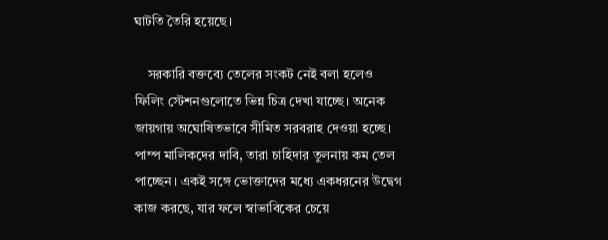ঘাটতি তৈরি হয়েছে।

    সরকারি বক্তব্যে তেলের সংকট নেই বলা হলেও ফিলিং স্টেশনগুলোতে ভিন্ন চিত্র দেখা যাচ্ছে। অনেক জায়গায় অঘোষিতভাবে সীমিত সরবরাহ দেওয়া হচ্ছে। পাম্প মালিকদের দাবি, তারা চাহিদার তুলনায় কম তেল পাচ্ছেন। একই সঙ্গে ভোক্তাদের মধ্যে একধরনের উদ্বেগ কাজ করছে, যার ফলে স্বাভাবিকের চেয়ে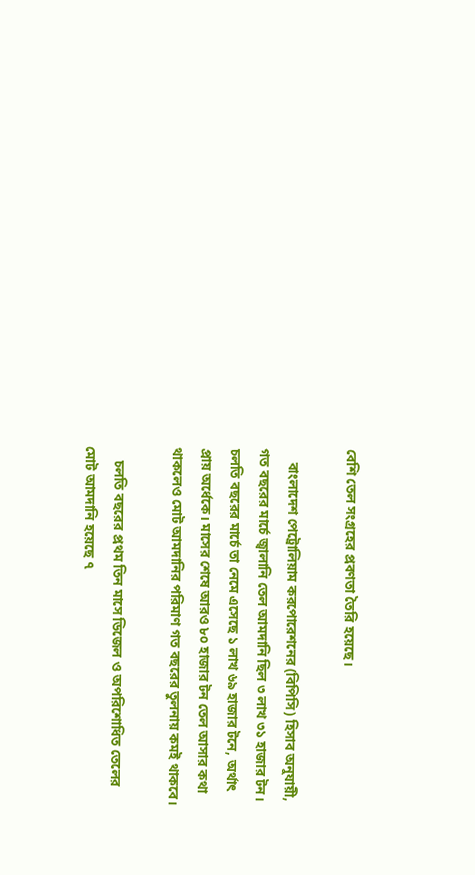বেশি তেল সংগ্রহের প্রবণতা তৈরি হয়েছে।

    বাংলাদেশ পেট্রোলিয়াম করপোরেশনের (বিপিসি) হিসাব অনুযায়ী, গত বছরের মার্চে জ্বালানি তেল আমদানি ছিল ৩ লাখ ৩১ হাজার টন। চলতি বছরের মার্চে তা নেমে এসেছে ১ লাখ ৬৯ হাজার টনে, অর্থাৎ প্রায় অর্ধেকে। মাসের শেষে আরও ৮০ হাজার টন তেল আসার কথা থাকলেও মোট আমদানির পরিমাণ গত বছরের তুলনায় কমই থাকবে।

    চলতি বছরের প্রথম তিন মাসে ডিজেল ও অপরিশোধিত তেলের মোট আমদানি হয়েছে ৭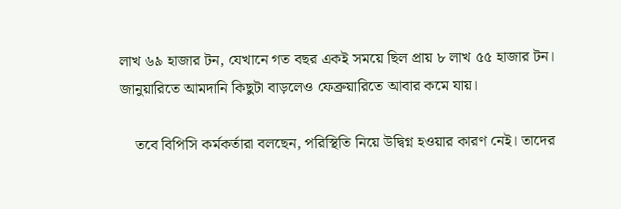লাখ ৬৯ হাজার টন, যেখানে গত বছর একই সময়ে ছিল প্রায় ৮ লাখ ৫৫ হাজার টন। জানুয়ারিতে আমদানি কিছুটা বাড়লেও ফেব্রুয়ারিতে আবার কমে যায়।

    তবে বিপিসি কর্মকর্তারা বলছেন, পরিস্থিতি নিয়ে উদ্বিগ্ন হওয়ার কারণ নেই। তাদের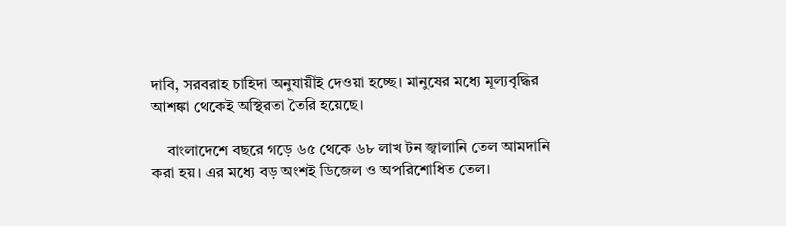দাবি, সরবরাহ চাহিদা অনুযায়ীই দেওয়া হচ্ছে। মানুষের মধ্যে মূল্যবৃদ্ধির আশঙ্কা থেকেই অস্থিরতা তৈরি হয়েছে।

    বাংলাদেশে বছরে গড়ে ৬৫ থেকে ৬৮ লাখ টন জ্বালানি তেল আমদানি করা হয়। এর মধ্যে বড় অংশই ডিজেল ও অপরিশোধিত তেল।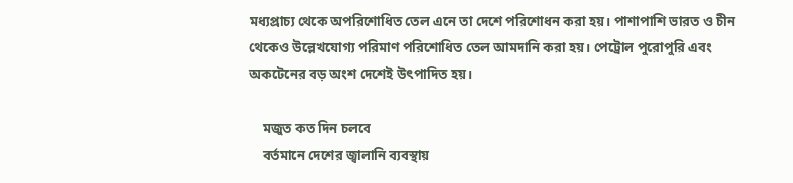মধ্যপ্রাচ্য থেকে অপরিশোধিত তেল এনে তা দেশে পরিশোধন করা হয়। পাশাপাশি ভারত ও চীন থেকেও উল্লেখযোগ্য পরিমাণ পরিশোধিত তেল আমদানি করা হয়। পেট্রোল পুরোপুরি এবং অকটেনের বড় অংশ দেশেই উৎপাদিত হয়।

    মজুত কত দিন চলবে
    বর্তমানে দেশের জ্বালানি ব্যবস্থায়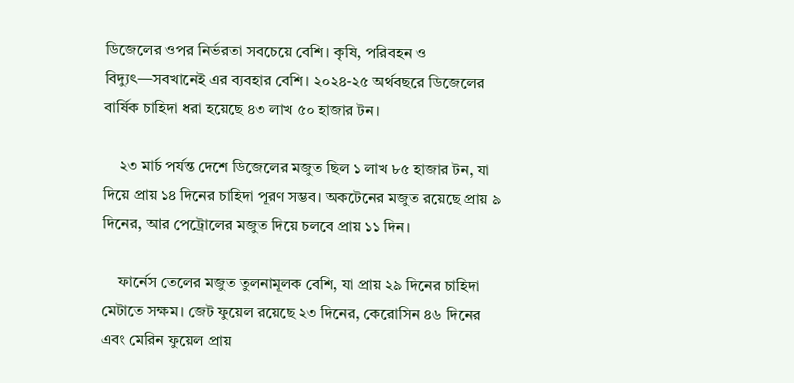ডিজেলের ওপর নির্ভরতা সবচেয়ে বেশি। কৃষি, পরিবহন ও বিদ্যুৎ—সবখানেই এর ব্যবহার বেশি। ২০২৪-২৫ অর্থবছরে ডিজেলের বার্ষিক চাহিদা ধরা হয়েছে ৪৩ লাখ ৫০ হাজার টন।

    ২৩ মার্চ পর্যন্ত দেশে ডিজেলের মজুত ছিল ১ লাখ ৮৫ হাজার টন, যা দিয়ে প্রায় ১৪ দিনের চাহিদা পূরণ সম্ভব। অকটেনের মজুত রয়েছে প্রায় ৯ দিনের, আর পেট্রোলের মজুত দিয়ে চলবে প্রায় ১১ দিন।

    ফার্নেস তেলের মজুত তুলনামূলক বেশি, যা প্রায় ২৯ দিনের চাহিদা মেটাতে সক্ষম। জেট ফুয়েল রয়েছে ২৩ দিনের, কেরোসিন ৪৬ দিনের এবং মেরিন ফুয়েল প্রায়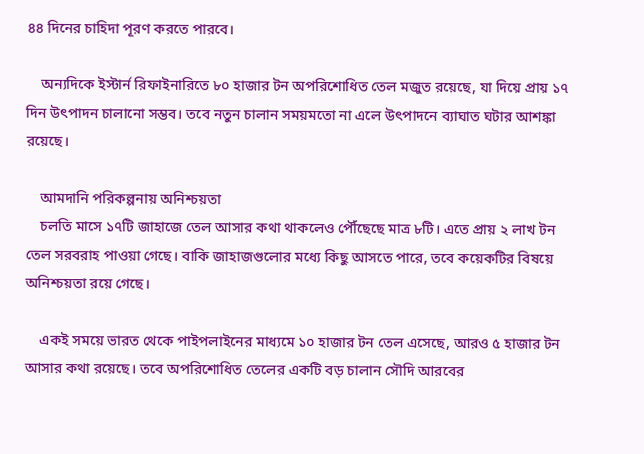৪৪ দিনের চাহিদা পূরণ করতে পারবে।

    অন্যদিকে ইস্টার্ন রিফাইনারিতে ৮০ হাজার টন অপরিশোধিত তেল মজুত রয়েছে, যা দিয়ে প্রায় ১৭ দিন উৎপাদন চালানো সম্ভব। তবে নতুন চালান সময়মতো না এলে উৎপাদনে ব্যাঘাত ঘটার আশঙ্কা রয়েছে।

    আমদানি পরিকল্পনায় অনিশ্চয়তা
    চলতি মাসে ১৭টি জাহাজে তেল আসার কথা থাকলেও পৌঁছেছে মাত্র ৮টি। এতে প্রায় ২ লাখ টন তেল সরবরাহ পাওয়া গেছে। বাকি জাহাজগুলোর মধ্যে কিছু আসতে পারে, তবে কয়েকটির বিষয়ে অনিশ্চয়তা রয়ে গেছে।

    একই সময়ে ভারত থেকে পাইপলাইনের মাধ্যমে ১০ হাজার টন তেল এসেছে, আরও ৫ হাজার টন আসার কথা রয়েছে। তবে অপরিশোধিত তেলের একটি বড় চালান সৌদি আরবের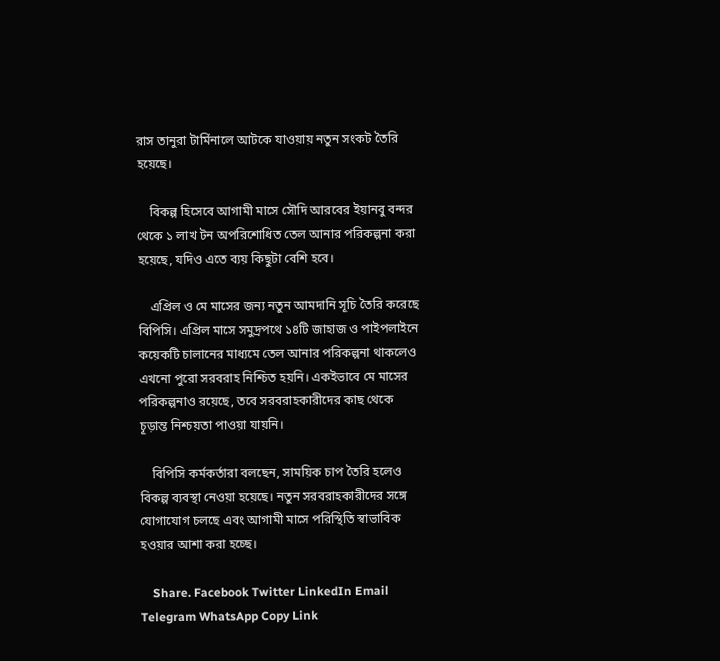রাস তানুরা টার্মিনালে আটকে যাওয়ায় নতুন সংকট তৈরি হয়েছে।

    বিকল্প হিসেবে আগামী মাসে সৌদি আরবের ইয়ানবু বন্দর থেকে ১ লাখ টন অপরিশোধিত তেল আনার পরিকল্পনা করা হয়েছে, যদিও এতে ব্যয় কিছুটা বেশি হবে।

    এপ্রিল ও মে মাসের জন্য নতুন আমদানি সূচি তৈরি করেছে বিপিসি। এপ্রিল মাসে সমুদ্রপথে ১৪টি জাহাজ ও পাইপলাইনে কয়েকটি চালানের মাধ্যমে তেল আনার পরিকল্পনা থাকলেও এখনো পুরো সরবরাহ নিশ্চিত হয়নি। একইভাবে মে মাসের পরিকল্পনাও রয়েছে, তবে সরবরাহকারীদের কাছ থেকে চূড়ান্ত নিশ্চয়তা পাওয়া যায়নি।

    বিপিসি কর্মকর্তারা বলছেন, সাময়িক চাপ তৈরি হলেও বিকল্প ব্যবস্থা নেওয়া হয়েছে। নতুন সরবরাহকারীদের সঙ্গে যোগাযোগ চলছে এবং আগামী মাসে পরিস্থিতি স্বাভাবিক হওয়ার আশা করা হচ্ছে।

    Share. Facebook Twitter LinkedIn Email Telegram WhatsApp Copy Link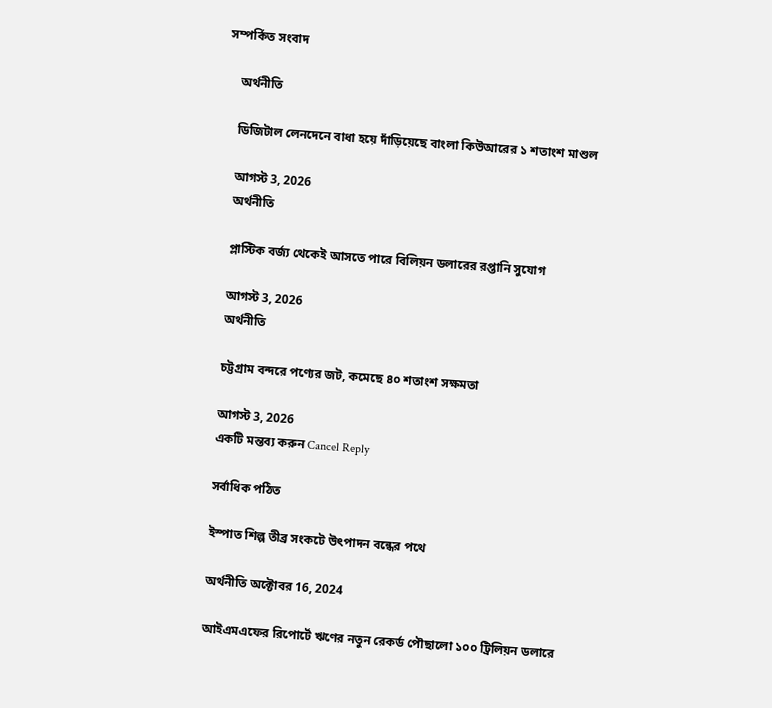সম্পর্কিত সংবাদ

    অর্থনীতি

    ডিজিটাল লেনদেনে বাধা হয়ে দাঁড়িয়েছে বাংলা কিউআরের ১ শতাংশ মাশুল

    আগস্ট 3, 2026
    অর্থনীতি

    প্লাস্টিক বর্জ্য থেকেই আসতে পারে বিলিয়ন ডলারের রপ্তানি সুযোগ

    আগস্ট 3, 2026
    অর্থনীতি

    চট্টগ্রাম বন্দরে পণ্যের জট, কমেছে ৪০ শতাংশ সক্ষমতা

    আগস্ট 3, 2026
    একটি মন্তব্য করুন Cancel Reply

    সর্বাধিক পঠিত

    ইস্পাত শিল্প তীব্র সংকটে উৎপাদন বন্ধের পথে

    অর্থনীতি অক্টোবর 16, 2024

    আইএমএফের রিপোর্টে ঋণের নতুন রেকর্ড পৌছালো ১০০ ট্রিলিয়ন ডলারে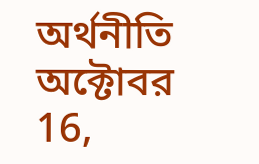অর্থনীতি অক্টোবর 16,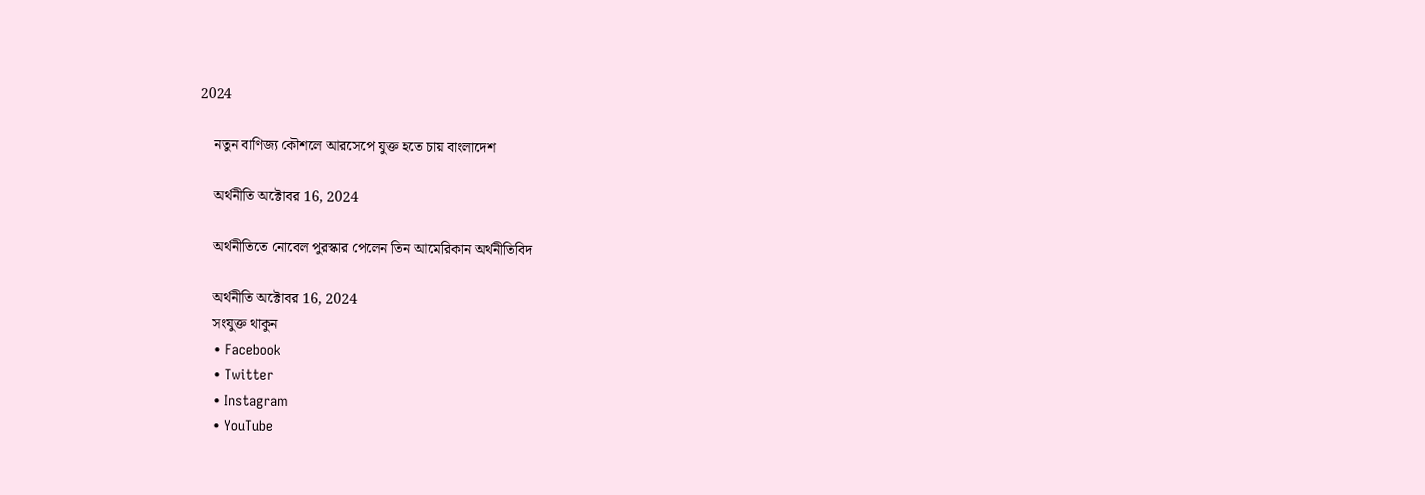2024

    নতুন বাণিজ্য কৌশলে আরসেপে যুক্ত হতে চায় বাংলাদেশ

    অর্থনীতি অক্টোবর 16, 2024

    অর্থনীতিতে নোবেল পুরস্কার পেলেন তিন আমেরিকান অর্থনীতিবিদ

    অর্থনীতি অক্টোবর 16, 2024
    সংযুক্ত থাকুন
    • Facebook
    • Twitter
    • Instagram
    • YouTube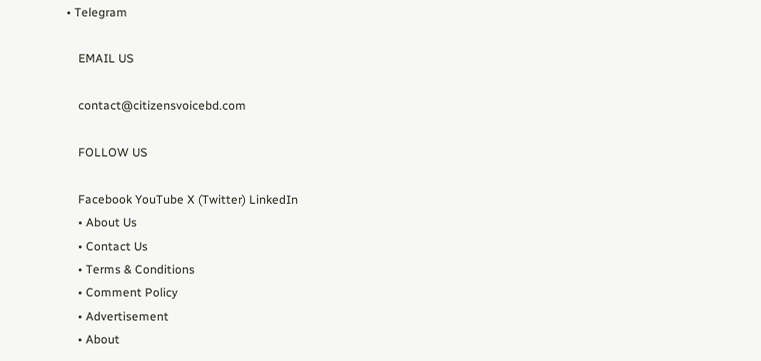• Telegram

    EMAIL US

    contact@citizensvoicebd.com

    FOLLOW US

    Facebook YouTube X (Twitter) LinkedIn
    • About Us
    • Contact Us
    • Terms & Conditions
    • Comment Policy
    • Advertisement
    • About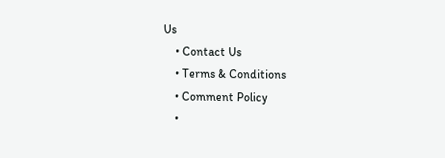Us
    • Contact Us
    • Terms & Conditions
    • Comment Policy
    •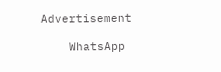Advertisement

    WhatsApp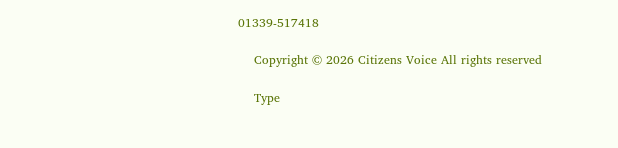01339-517418

    Copyright © 2026 Citizens Voice All rights reserved

    Type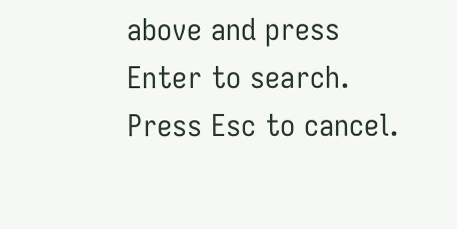above and press Enter to search. Press Esc to cancel.